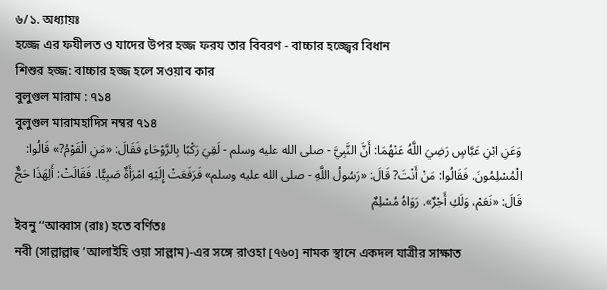৬/১. অধ্যায়ঃ
হজ্জে এর ফযীলত ও যাদের উপর হজ্জ ফরয তার বিবরণ - বাচ্চার হজ্জ্বের বিধান
শিশুর হজ্জ: বাচ্চার হজ্জ হলে সওয়াব কার
বুলুগুল মারাম : ৭১৪
বুলুগুল মারামহাদিস নম্বর ৭১৪
وَعَنِ ابْنِ عَبَّاسٍ رَضِيَ اللَّهُ عَنْهُمَا: أَنَّ النَّبِيَّ - صلى الله عليه وسلم - لَقِيَ رَكْبًا بِالرَّوْحَاءِ فَقَالَ: «مَنِ الْقَوْمُ?» قَالُوا: الْمُسْلِمُونَ. فَقَالُوا: مَنْ أَنْتَ? قَالَ: «رَسُولُ اللَّهِ - صلى الله عليه وسلم» فَرَفَعَتْ إِلَيْهِ امْرَأَةٌ صَبِيًّا. فَقَالَتْ: أَلِهَذَا حَجٌّ قَالَ: «نَعَمْ، وَلَكِ أَجْرٌ». رَوَاهُ مُسْلِمٌ
ইবনু ‘‘আব্বাস (রাঃ) হতে বর্ণিতঃ
নবী (সাল্লাল্লাহু ‘আলাইহি ওয়া সাল্লাম)-এর সঙ্গে রাওহা [৭৬০] নামক স্থানে একদল যাত্রীর সাক্ষাত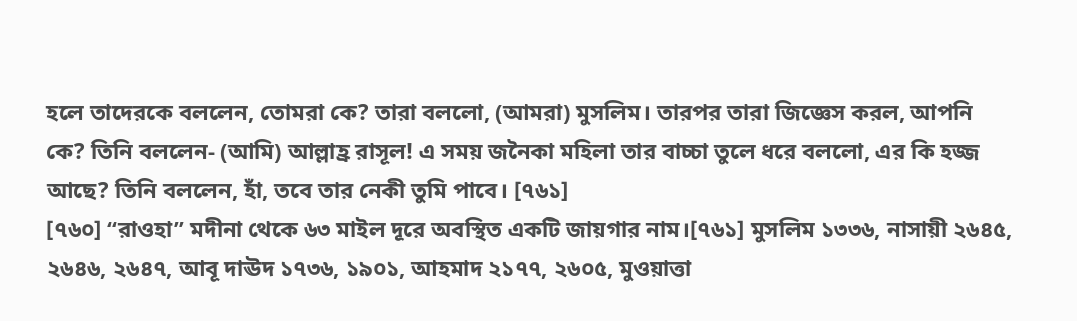হলে তাদেরকে বললেন, তোমরা কে? তারা বললো, (আমরা) মুসলিম। তারপর তারা জিজ্ঞেস করল, আপনি কে? তিনি বললেন- (আমি) আল্লাহ্র রাসূল! এ সময় জনৈকা মহিলা তার বাচ্চা তুলে ধরে বললো, এর কি হজ্জ আছে? তিনি বললেন, হাঁ, তবে তার নেকী তুমি পাবে। [৭৬১]
[৭৬০] “রাওহা’’ মদীনা থেকে ৬৩ মাইল দূরে অবস্থিত একটি জায়গার নাম।[৭৬১] মুসলিম ১৩৩৬, নাসায়ী ২৬৪৫, ২৬৪৬, ২৬৪৭, আবূ দাঊদ ১৭৩৬, ১৯০১, আহমাদ ২১৭৭, ২৬০৫, মুওয়াত্তা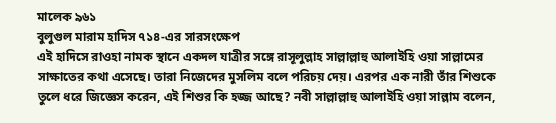মালেক ৯৬১
বুলুগুল মারাম হাদিস ৭১৪-এর সারসংক্ষেপ
এই হাদিসে রাওহা নামক স্থানে একদল যাত্রীর সঙ্গে রাসূলুল্লাহ সাল্লাল্লাহু আলাইহি ওয়া সাল্লামের সাক্ষাতের কথা এসেছে। তারা নিজেদের মুসলিম বলে পরিচয় দেয়। এরপর এক নারী তাঁর শিশুকে তুলে ধরে জিজ্ঞেস করেন, এই শিশুর কি হজ্জ আছে? নবী সাল্লাল্লাহু আলাইহি ওয়া সাল্লাম বলেন,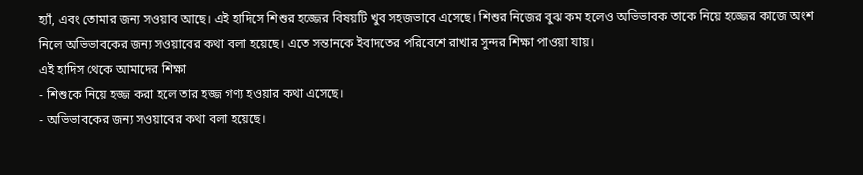হ্যাঁ, এবং তোমার জন্য সওয়াব আছে। এই হাদিসে শিশুর হজ্জের বিষয়টি খুব সহজভাবে এসেছে। শিশুর নিজের বুঝ কম হলেও অভিভাবক তাকে নিয়ে হজ্জের কাজে অংশ নিলে অভিভাবকের জন্য সওয়াবের কথা বলা হয়েছে। এতে সন্তানকে ইবাদতের পরিবেশে রাখার সুন্দর শিক্ষা পাওয়া যায়।
এই হাদিস থেকে আমাদের শিক্ষা
- শিশুকে নিয়ে হজ্জ করা হলে তার হজ্জ গণ্য হওয়ার কথা এসেছে।
- অভিভাবকের জন্য সওয়াবের কথা বলা হয়েছে।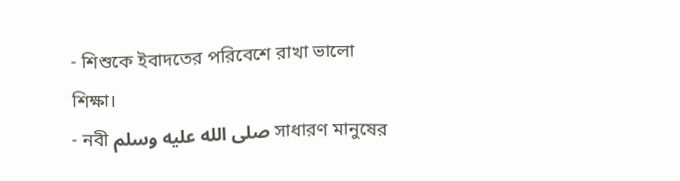- শিশুকে ইবাদতের পরিবেশে রাখা ভালো শিক্ষা।
- নবী صلى الله عليه وسلم সাধারণ মানুষের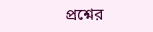প্রশ্নের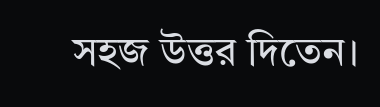সহজ উত্তর দিতেন।